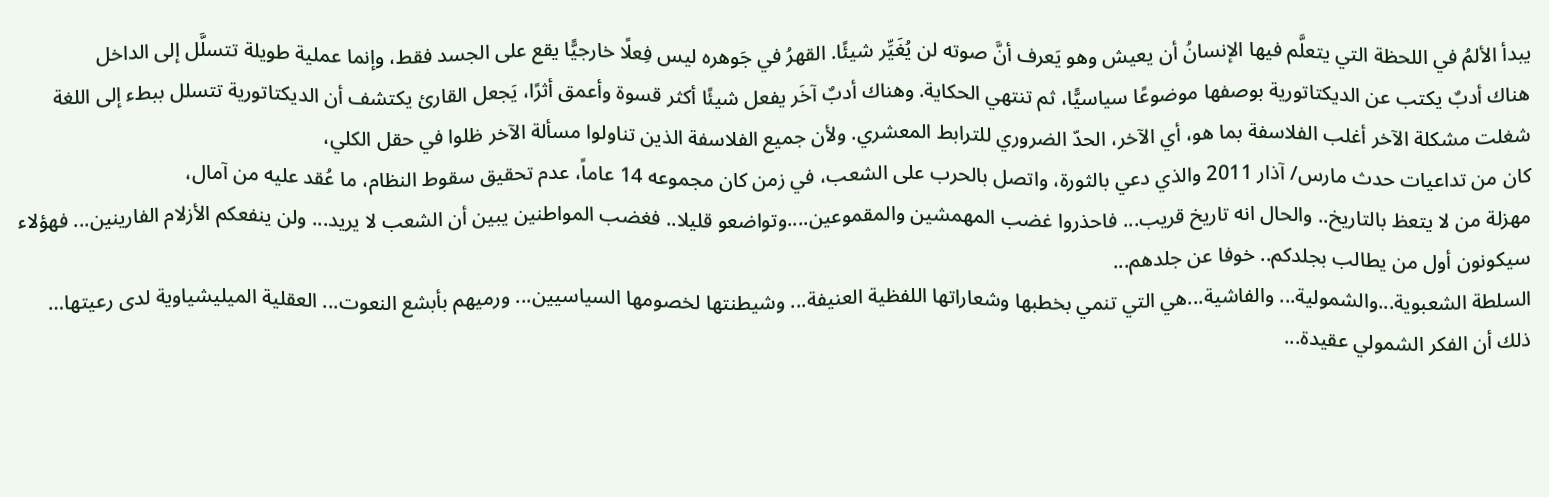يبدأ الألمُ في اللحظة التي يتعلَّم فيها الإنسانُ أن يعيش وهو يَعرف أنَّ صوته لن يُغَيِّر شيئًا. القهرُ في جَوهره ليس فِعلًا خارجيًّا يقع على الجسد فقط، وإنما عملية طويلة تتسلَّل إلى الداخل
هناك أدبٌ يكتب عن الديكتاتورية بوصفها موضوعًا سياسيًّا، ثم تنتهي الحكاية. وهناك أدبٌ آخَر يفعل شيئًا أكثر قسوة وأعمق أثرًا، يَجعل القارئ يكتشف أن الديكتاتورية تتسلل ببطء إلى اللغة
شغلت مشكلة الآخر أغلب الفلاسفة بما هو، أي الآخر، الحدّ الضروري للترابط المعشري. ولأن جميع الفلاسفة الذين تناولوا مسألة الآخر ظلوا في حقل الكلي،
كان من تداعيات حدث مارس/ آذار 2011 والذي دعي بالثورة، واتصل بالحرب على الشعب، في زمن كان مجموعه 14 عاماً، عدم تحقيق سقوط النظام، ما عُقد عليه من آمال،
مهزلة من لا يتعظ بالتاريخ.. والحال انه تاريخ قريب... فاحذروا غضب المهمشين والمقموعين....وتواضعو قليلا.. فغضب المواطنين يبين أن الشعب لا يريد... ولن ينفعكم الأزلام الفارينين... فهؤلاء سيكونون أول من يطالب بجلدكم.. خوفا عن جلدهم...
السلطة الشعبوية...والشمولية... والفاشية...هي التي تنمي بخطبها وشعاراتها اللفظية العنيفة... وشيطنتها لخصومها السياسيين... ورميهم بأبشع النعوت... العقلية الميليشياوية لدى رعيتها…
ذلك أن الفكر الشمولي عقيدة...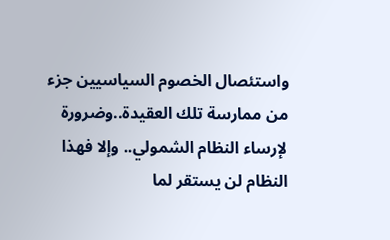واستئصال الخصوم السياسيين جزء من ممارسة تلك العقيدة..وضرورة لإرساء النظام الشمولي.. وإلا فهذا النظام لن يستقر لما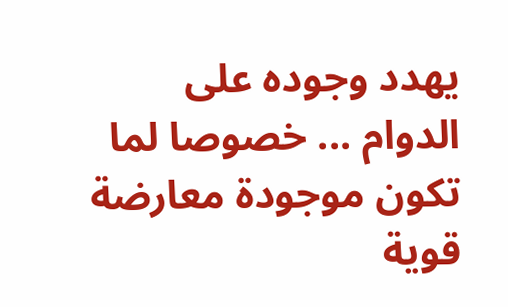يهدد وجوده على الدوام ... خصوصا لما تكون موجودة معارضة قوية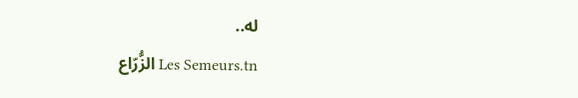له..
Les Semeurs.tn الزُّرّاع